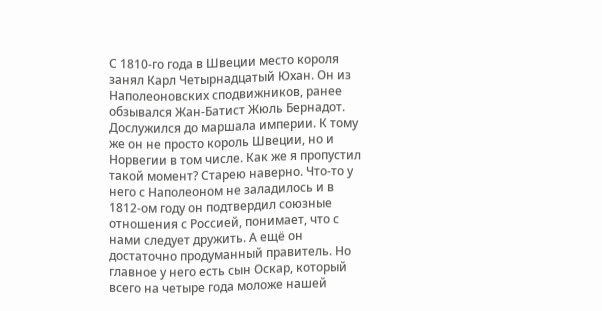С 1810-го года в Швеции место короля занял Карл Четырнадцатый Юхан. Он из Наполеоновских сподвижников, ранее обзывался Жан-Батист Жюль Бернадот. Дослужился до маршала империи. К тому же он не просто король Швеции, но и Норвегии в том числе. Как же я пропустил такой момент? Старею наверно. Что-то у него с Наполеоном не заладилось и в 1812-ом году он подтвердил союзные отношения с Россией, понимает, что с нами следует дружить. А ещё он достаточно продуманный правитель. Но главное у него есть сын Оскар, который всего на четыре года моложе нашей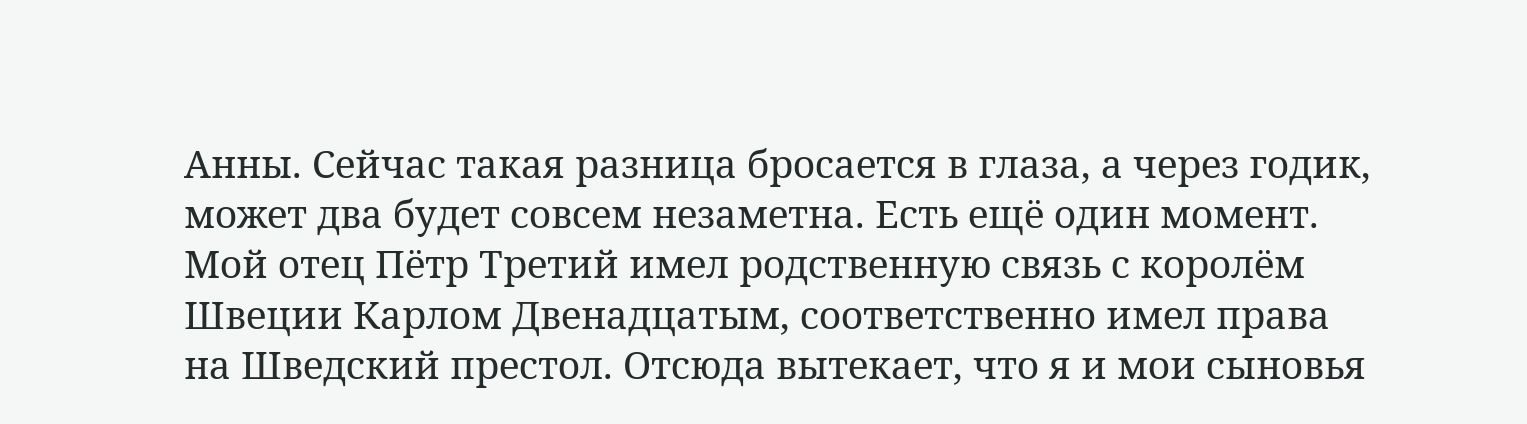Анны. Сейчас такая разница бросается в глаза, а через годик, может два будет совсем незаметна. Есть ещё один момент. Мой отец Пётр Третий имел родственную связь с королём Швеции Карлом Двенадцатым, соответственно имел права на Шведский престол. Отсюда вытекает, что я и мои сыновья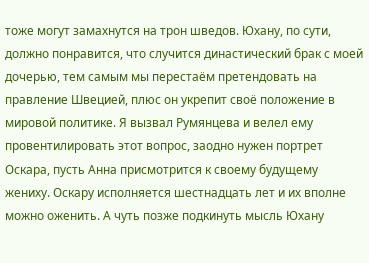тоже могут замахнутся на трон шведов. Юхану, по сути, должно понравится, что случится династический брак с моей дочерью, тем самым мы перестаём претендовать на правление Швецией, плюс он укрепит своё положение в мировой политике. Я вызвал Румянцева и велел ему провентилировать этот вопрос, заодно нужен портрет Оскара, пусть Анна присмотрится к своему будущему жениху. Оскару исполняется шестнадцать лет и их вполне можно оженить. А чуть позже подкинуть мысль Юхану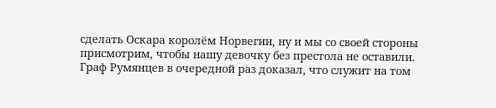сделать Оскара королём Норвегии, ну и мы со своей стороны присмотрим, чтобы нашу девочку без престола не оставили.
Граф Румянцев в очередной раз доказал, что служит на том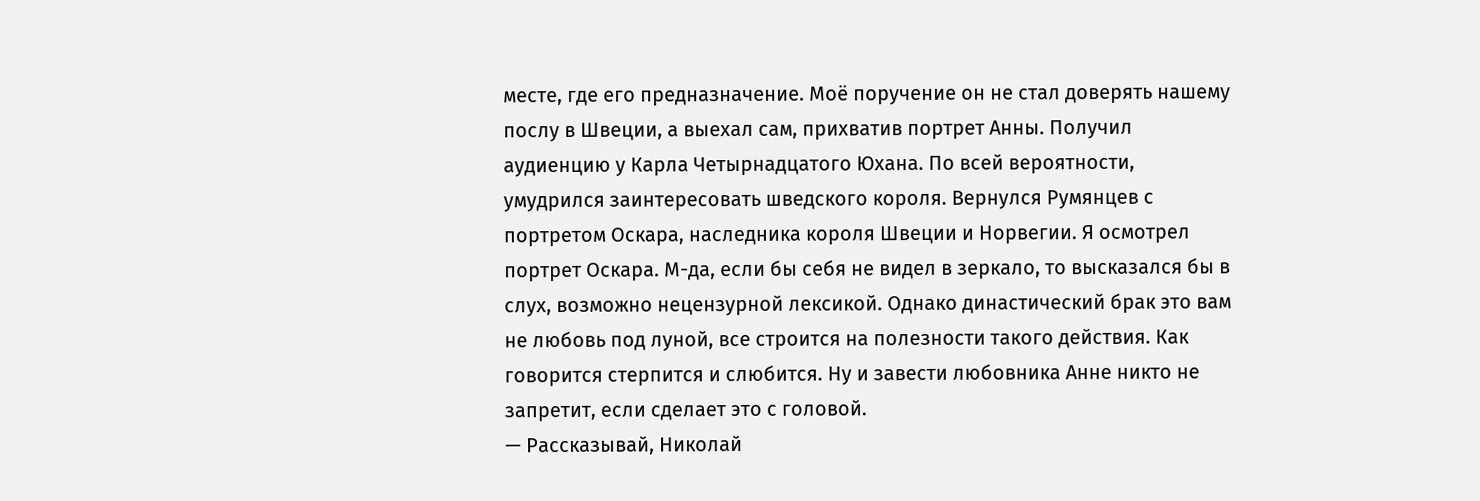месте, где его предназначение. Моё поручение он не стал доверять нашему послу в Швеции, а выехал сам, прихватив портрет Анны. Получил аудиенцию у Карла Четырнадцатого Юхана. По всей вероятности, умудрился заинтересовать шведского короля. Вернулся Румянцев с портретом Оскара, наследника короля Швеции и Норвегии. Я осмотрел портрет Оскара. М-да, если бы себя не видел в зеркало, то высказался бы в слух, возможно нецензурной лексикой. Однако династический брак это вам не любовь под луной, все строится на полезности такого действия. Как говорится стерпится и слюбится. Ну и завести любовника Анне никто не запретит, если сделает это с головой.
— Рассказывай, Николай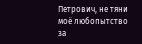Петрович, не тяни моё любопытство за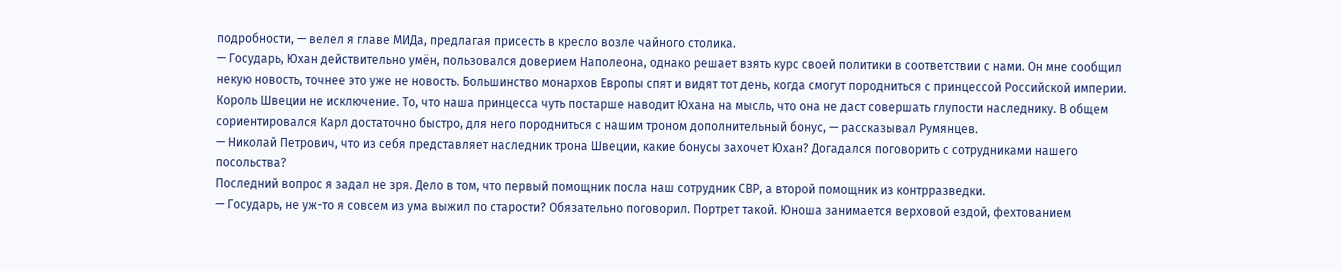подробности, — велел я главе МИДа, предлагая присесть в кресло возле чайного столика.
— Государь, Юхан действительно умён, пользовался доверием Наполеона, однако решает взять курс своей политики в соответствии с нами. Он мне сообщил некую новость, точнее это уже не новость. Большинство монархов Европы спят и видят тот день, когда смогут породниться с принцессой Российской империи. Король Швеции не исключение. То, что наша принцесса чуть постарше наводит Юхана на мысль, что она не даст совершать глупости наследнику. В общем сориентировался Карл достаточно быстро, для него породниться с нашим троном дополнительный бонус, — рассказывал Румянцев.
— Николай Петрович, что из себя представляет наследник трона Швеции, какие бонусы захочет Юхан? Догадался поговорить с сотрудниками нашего посольства?
Последний вопрос я задал не зря. Дело в том, что первый помощник посла наш сотрудник СВР, а второй помощник из контрразведки.
— Государь, не уж-то я совсем из ума выжил по старости? Обязательно поговорил. Портрет такой. Юноша занимается верховой ездой, фехтованием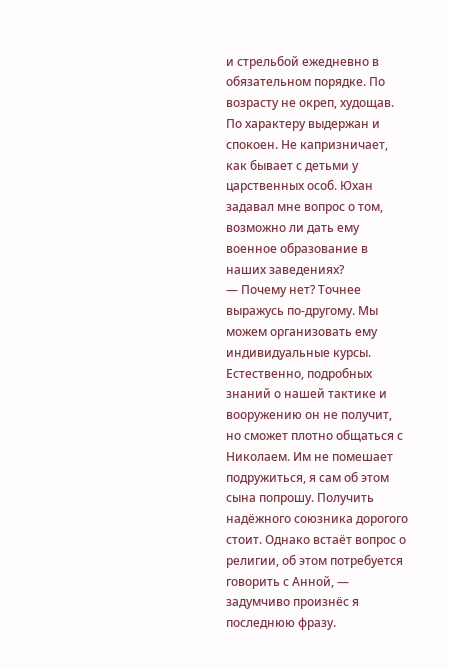и стрельбой ежедневно в обязательном порядке. По возрасту не окреп, худощав. По характеру выдержан и спокоен. Не капризничает, как бывает с детьми у царственных особ. Юхан задавал мне вопрос о том, возможно ли дать ему военное образование в наших заведениях?
— Почему нет? Точнее выражусь по-другому. Мы можем организовать ему индивидуальные курсы. Естественно, подробных знаний о нашей тактике и вооружению он не получит, но сможет плотно общаться с Николаем. Им не помешает подружиться, я сам об этом сына попрошу. Получить надёжного союзника дорогого стоит. Однако встаёт вопрос о религии, об этом потребуется говорить с Анной, — задумчиво произнёс я последнюю фразу.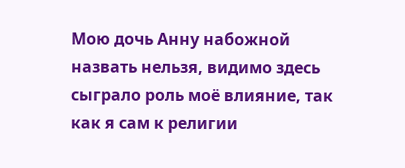Мою дочь Анну набожной назвать нельзя, видимо здесь сыграло роль моё влияние, так как я сам к религии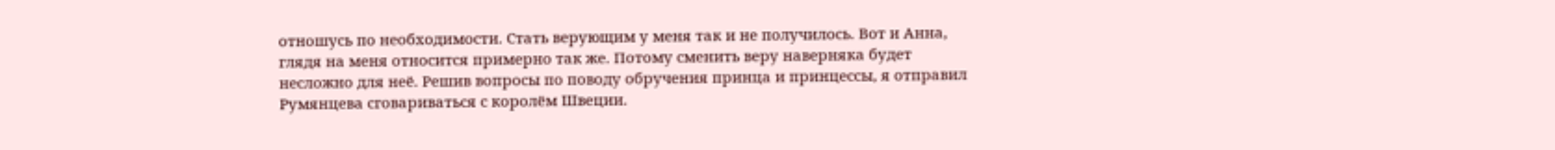отношусь по необходимости. Стать верующим у меня так и не получилось. Вот и Анна, глядя на меня относится примерно так же. Потому сменить веру наверняка будет несложно для неё. Решив вопросы по поводу обручения принца и принцессы, я отправил Румянцева сговариваться с королём Швеции.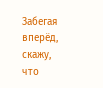Забегая вперёд, скажу, что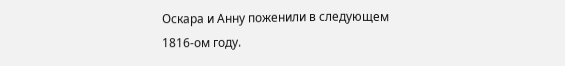Оскара и Анну поженили в следующем 1816-ом году.